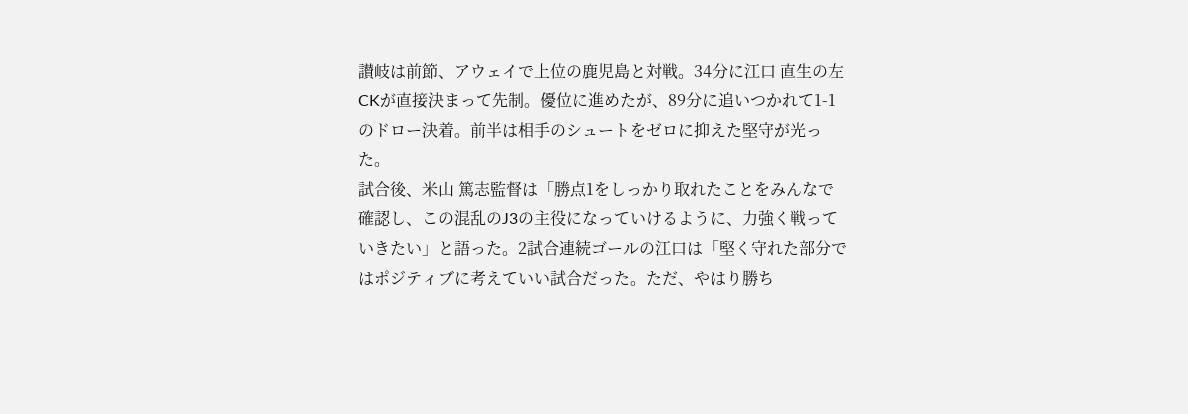讃岐は前節、アウェイで上位の鹿児島と対戦。34分に江口 直生の左CKが直接決まって先制。優位に進めたが、89分に追いつかれて1-1のドロー決着。前半は相手のシュートをゼロに抑えた堅守が光った。
試合後、米山 篤志監督は「勝点1をしっかり取れたことをみんなで確認し、この混乱のJ3の主役になっていけるように、力強く戦っていきたい」と語った。2試合連続ゴールの江口は「堅く守れた部分ではポジティブに考えていい試合だった。ただ、やはり勝ち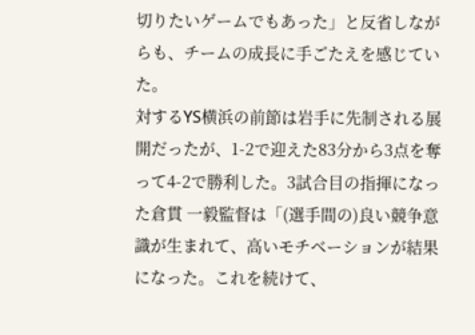切りたいゲームでもあった」と反省しながらも、チームの成長に手ごたえを感じていた。
対するYS横浜の前節は岩手に先制される展開だったが、1-2で迎えた83分から3点を奪って4-2で勝利した。3試合目の指揮になった倉貫 一毅監督は「(選手間の)良い競争意識が生まれて、高いモチベーションが結果になった。これを続けて、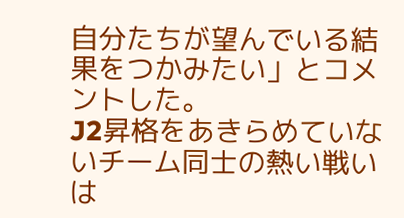自分たちが望んでいる結果をつかみたい」とコメントした。
J2昇格をあきらめていないチーム同士の熱い戦いは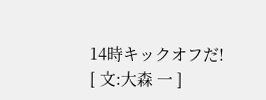14時キックオフだ!
[ 文:大森 一 ]